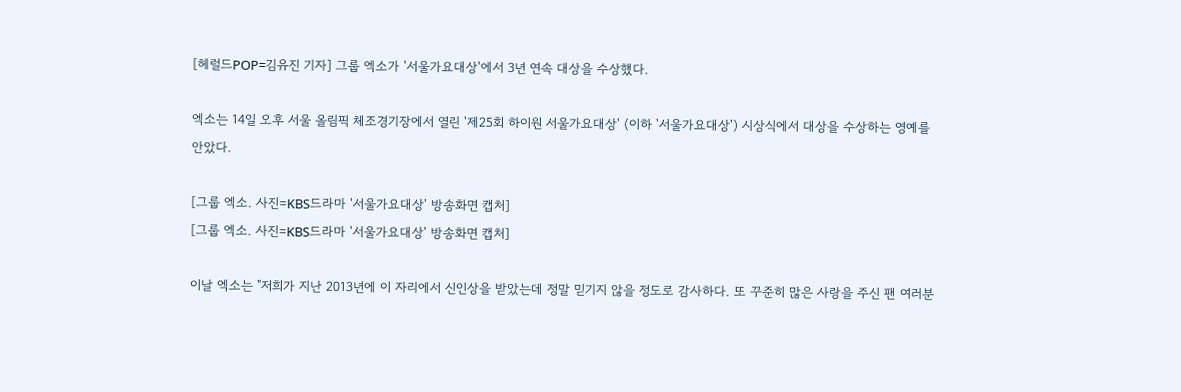[헤럴드POP=김유진 기자] 그룹 엑소가 '서울가요대상'에서 3년 연속 대상을 수상했다.

엑소는 14일 오후 서울 올림픽 체조경기장에서 열린 '제25회 하이원 서울가요대상' (이하 '서울가요대상') 시상식에서 대상을 수상하는 영예를 안았다.

[그룹 엑소. 사진=KBS드라마 '서울가요대상' 방송화면 캡처]
[그룹 엑소. 사진=KBS드라마 '서울가요대상' 방송화면 캡처]

이날 엑소는 "저희가 지난 2013년에 이 자리에서 신인상을 받았는데 정말 믿기지 않을 정도로 감사하다. 또 꾸준히 많은 사랑을 주신 팬 여러분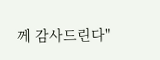께 감사드린다"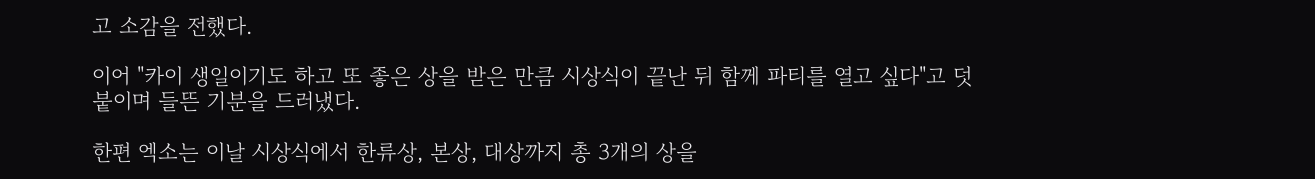고 소감을 전했다.

이어 "카이 생일이기도 하고 또 좋은 상을 받은 만큼 시상식이 끝난 뒤 함께 파티를 열고 싶다"고 덧붙이며 들뜬 기분을 드러냈다.

한편 엑소는 이날 시상식에서 한류상, 본상, 대상까지 총 3개의 상을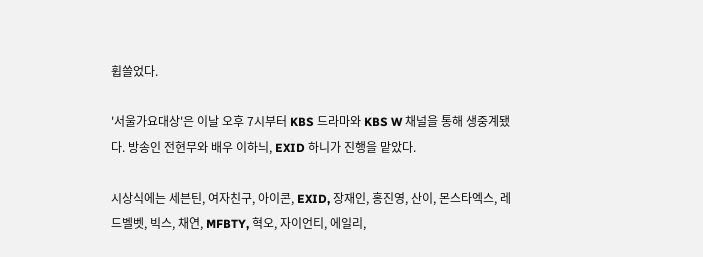휩쓸었다.

'서울가요대상'은 이날 오후 7시부터 KBS 드라마와 KBS W 채널을 통해 생중계됐다. 방송인 전현무와 배우 이하늬, EXID 하니가 진행을 맡았다.

시상식에는 세븐틴, 여자친구, 아이콘, EXID, 장재인, 홍진영, 산이, 몬스타엑스, 레드벨벳, 빅스, 채연, MFBTY, 혁오, 자이언티, 에일리,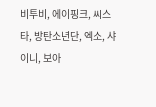비투비, 에이핑크, 씨스타, 방탄소년단, 엑소, 샤이니, 보아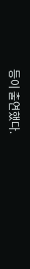등이 출연했다.